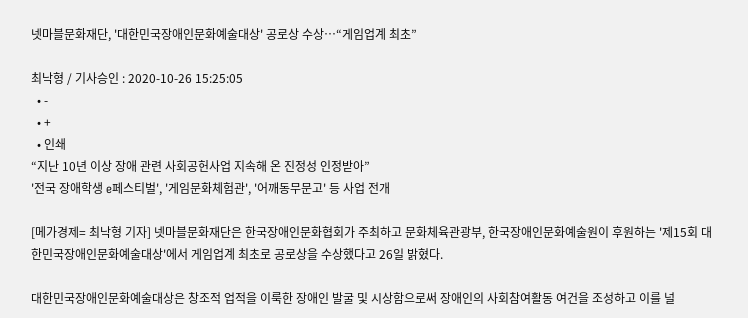넷마블문화재단, '대한민국장애인문화예술대상' 공로상 수상…“게임업계 최초”

최낙형 / 기사승인 : 2020-10-26 15:25:05
  • -
  • +
  • 인쇄
“지난 10년 이상 장애 관련 사회공헌사업 지속해 온 진정성 인정받아”
'전국 장애학생 e페스티벌', '게임문화체험관', '어깨동무문고' 등 사업 전개

[메가경제= 최낙형 기자] 넷마블문화재단은 한국장애인문화협회가 주최하고 문화체육관광부, 한국장애인문화예술원이 후원하는 '제15회 대한민국장애인문화예술대상'에서 게임업계 최초로 공로상을 수상했다고 26일 밝혔다.

대한민국장애인문화예술대상은 창조적 업적을 이룩한 장애인 발굴 및 시상함으로써 장애인의 사회참여활동 여건을 조성하고 이를 널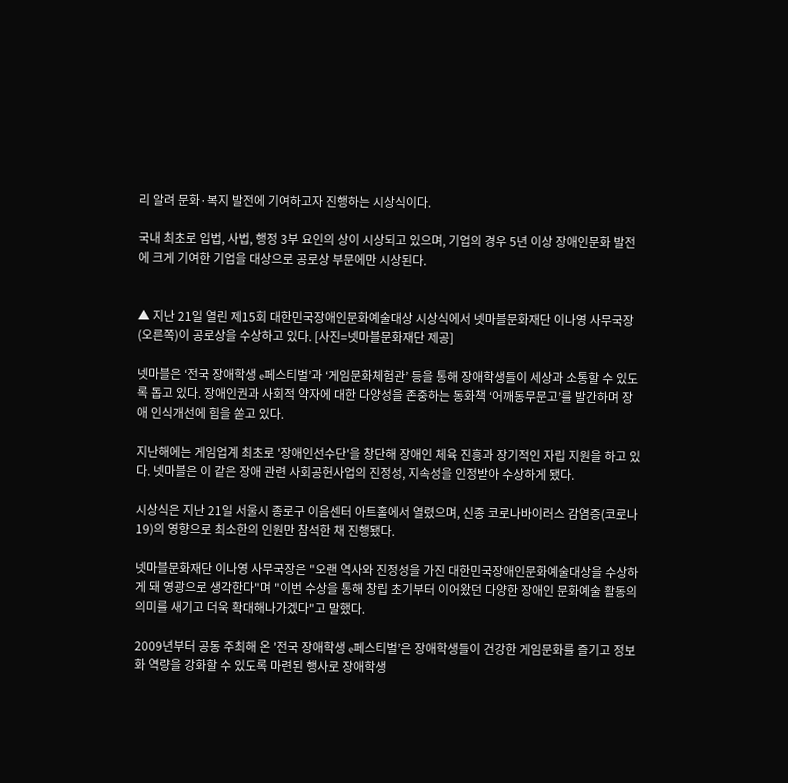리 알려 문화·복지 발전에 기여하고자 진행하는 시상식이다.

국내 최초로 입법, 사법, 행정 3부 요인의 상이 시상되고 있으며, 기업의 경우 5년 이상 장애인문화 발전에 크게 기여한 기업을 대상으로 공로상 부문에만 시상된다.


▲ 지난 21일 열린 제15회 대한민국장애인문화예술대상 시상식에서 넷마블문화재단 이나영 사무국장(오른쪽)이 공로상을 수상하고 있다. [사진=넷마블문화재단 제공]

넷마블은 ‘전국 장애학생 e페스티벌’과 ‘게임문화체험관’ 등을 통해 장애학생들이 세상과 소통할 수 있도록 돕고 있다. 장애인권과 사회적 약자에 대한 다양성을 존중하는 동화책 ‘어깨동무문고’를 발간하며 장애 인식개선에 힘을 쏟고 있다.

지난해에는 게임업계 최초로 '장애인선수단'을 창단해 장애인 체육 진흥과 장기적인 자립 지원을 하고 있다. 넷마블은 이 같은 장애 관련 사회공헌사업의 진정성, 지속성을 인정받아 수상하게 됐다.

시상식은 지난 21일 서울시 종로구 이음센터 아트홀에서 열렸으며, 신종 코로나바이러스 감염증(코로나19)의 영향으로 최소한의 인원만 참석한 채 진행됐다.

넷마블문화재단 이나영 사무국장은 "오랜 역사와 진정성을 가진 대한민국장애인문화예술대상을 수상하게 돼 영광으로 생각한다"며 "이번 수상을 통해 창립 초기부터 이어왔던 다양한 장애인 문화예술 활동의 의미를 새기고 더욱 확대해나가겠다"고 말했다.

2009년부터 공동 주최해 온 '전국 장애학생 e페스티벌’은 장애학생들이 건강한 게임문화를 즐기고 정보화 역량을 강화할 수 있도록 마련된 행사로 장애학생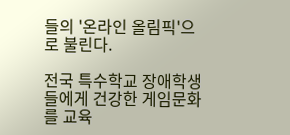들의 '온라인 올림픽'으로 불린다.

전국 특수학교 장애학생들에게 건강한 게임문화를 교육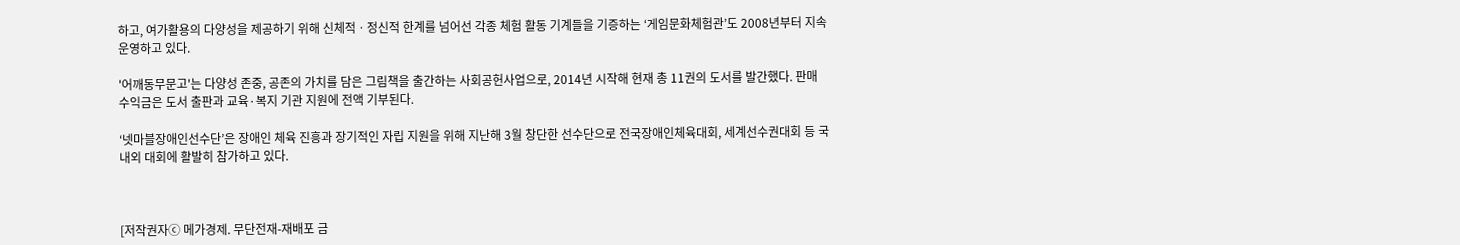하고, 여가활용의 다양성을 제공하기 위해 신체적ㆍ정신적 한계를 넘어선 각종 체험 활동 기계들을 기증하는 ‘게임문화체험관’도 2008년부터 지속 운영하고 있다.

'어깨동무문고'는 다양성 존중, 공존의 가치를 담은 그림책을 출간하는 사회공헌사업으로, 2014년 시작해 현재 총 11권의 도서를 발간했다. 판매 수익금은 도서 출판과 교육·복지 기관 지원에 전액 기부된다.

‘넷마블장애인선수단’은 장애인 체육 진흥과 장기적인 자립 지원을 위해 지난해 3월 창단한 선수단으로 전국장애인체육대회, 세계선수권대회 등 국내외 대회에 활발히 참가하고 있다.



[저작권자ⓒ 메가경제. 무단전재-재배포 금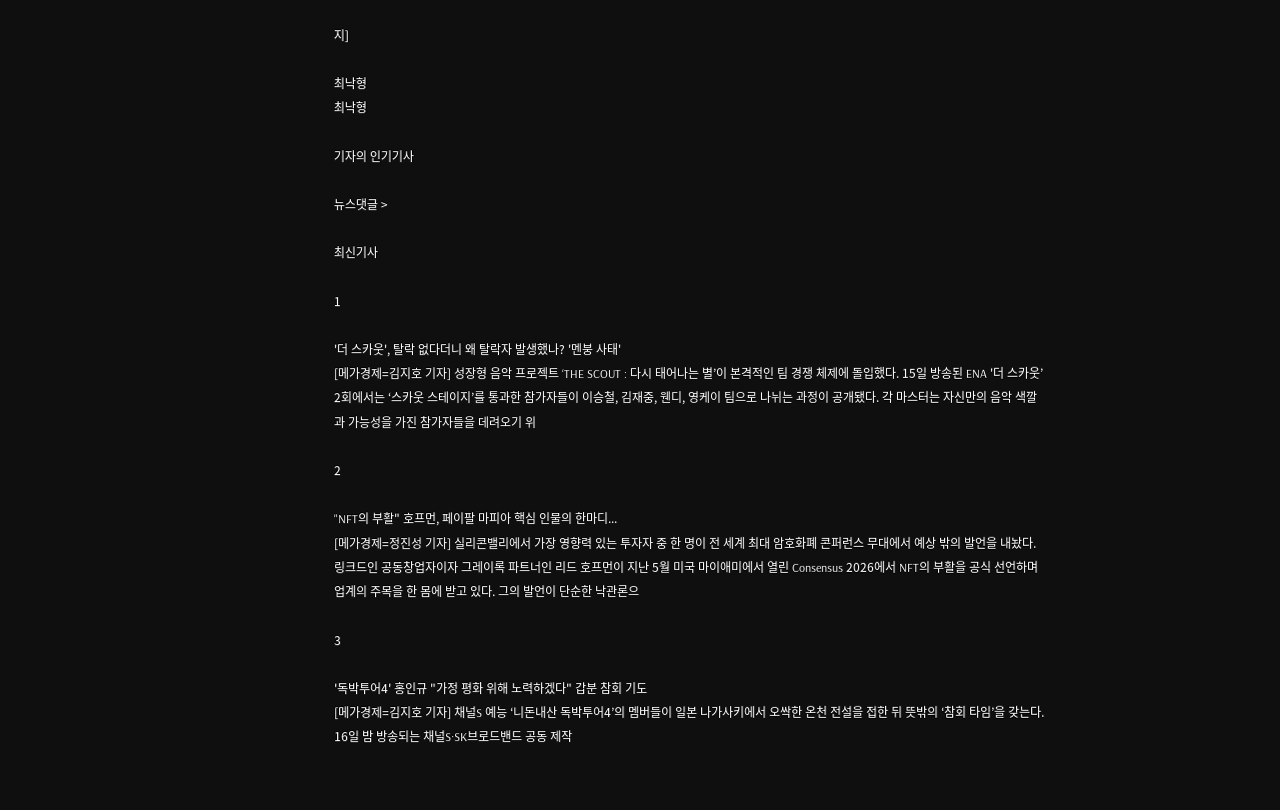지]

최낙형
최낙형

기자의 인기기사

뉴스댓글 >

최신기사

1

'더 스카웃', 탈락 없다더니 왜 탈락자 발생했나? '멘붕 사태'
[메가경제=김지호 기자] 성장형 음악 프로젝트 ‘THE SCOUT : 다시 태어나는 별’이 본격적인 팀 경쟁 체제에 돌입했다. 15일 방송된 ENA '더 스카웃’ 2회에서는 ‘스카웃 스테이지’를 통과한 참가자들이 이승철, 김재중, 웬디, 영케이 팀으로 나뉘는 과정이 공개됐다. 각 마스터는 자신만의 음악 색깔과 가능성을 가진 참가자들을 데려오기 위

2

"NFT의 부활" 호프먼, 페이팔 마피아 핵심 인물의 한마디...
[메가경제=정진성 기자] 실리콘밸리에서 가장 영향력 있는 투자자 중 한 명이 전 세계 최대 암호화폐 콘퍼런스 무대에서 예상 밖의 발언을 내놨다. 링크드인 공동창업자이자 그레이록 파트너인 리드 호프먼이 지난 5월 미국 마이애미에서 열린 Consensus 2026에서 NFT의 부활을 공식 선언하며 업계의 주목을 한 몸에 받고 있다. 그의 발언이 단순한 낙관론으

3

'독박투어4' 홍인규 "가정 평화 위해 노력하겠다" 갑분 참회 기도
[메가경제=김지호 기자] 채널S 예능 ‘니돈내산 독박투어4’의 멤버들이 일본 나가사키에서 오싹한 온천 전설을 접한 뒤 뜻밖의 ‘참회 타임’을 갖는다. 16일 밤 방송되는 채널S·SK브로드밴드 공동 제작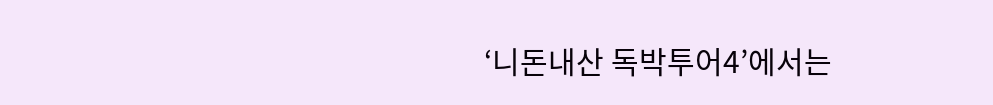‘니돈내산 독박투어4’에서는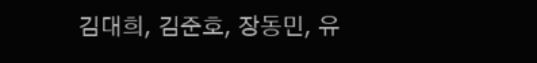김대희, 김준호, 장동민, 유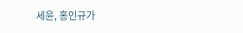세윤, 홍인규가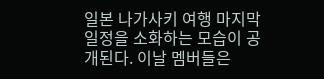일본 나가사키 여행 마지막 일정을 소화하는 모습이 공개된다. 이날 멤버들은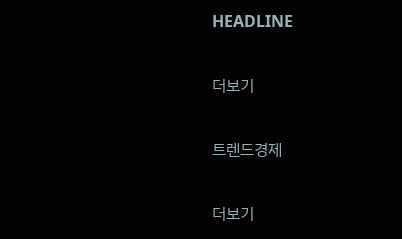HEADLINE

더보기

트렌드경제

더보기